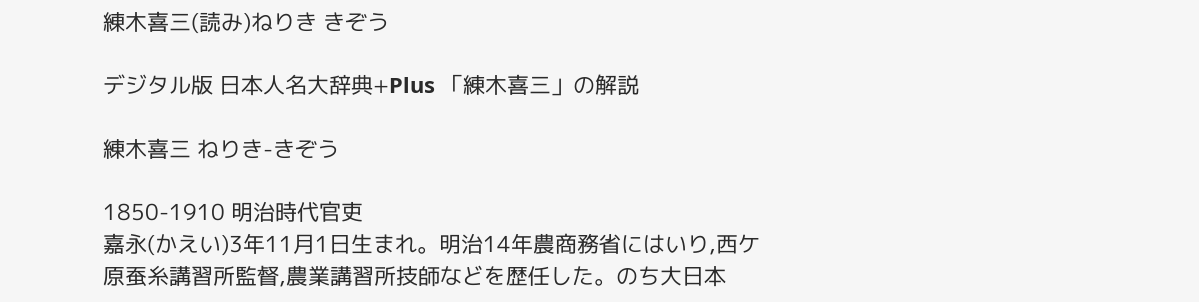練木喜三(読み)ねりき きぞう

デジタル版 日本人名大辞典+Plus 「練木喜三」の解説

練木喜三 ねりき-きぞう

1850-1910 明治時代官吏
嘉永(かえい)3年11月1日生まれ。明治14年農商務省にはいり,西ケ原蚕糸講習所監督,農業講習所技師などを歴任した。のち大日本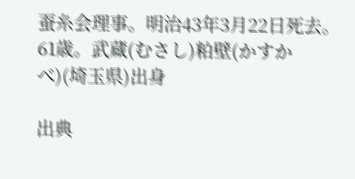蚕糸会理事。明治43年3月22日死去。61歳。武蔵(むさし)粕壁(かすかべ)(埼玉県)出身

出典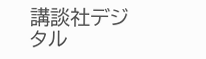講談社デジタル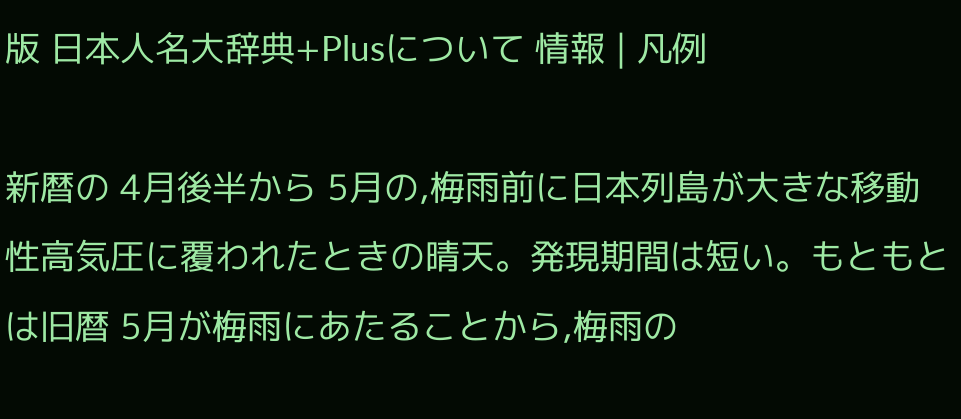版 日本人名大辞典+Plusについて 情報 | 凡例

新暦の 4月後半から 5月の,梅雨前に日本列島が大きな移動性高気圧に覆われたときの晴天。発現期間は短い。もともとは旧暦 5月が梅雨にあたることから,梅雨の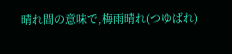晴れ間の意味で,梅雨晴れ(つゆばれ)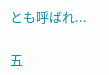とも呼ばれ...

五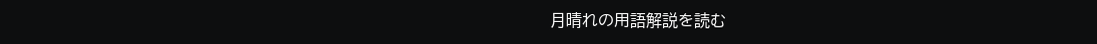月晴れの用語解説を読む